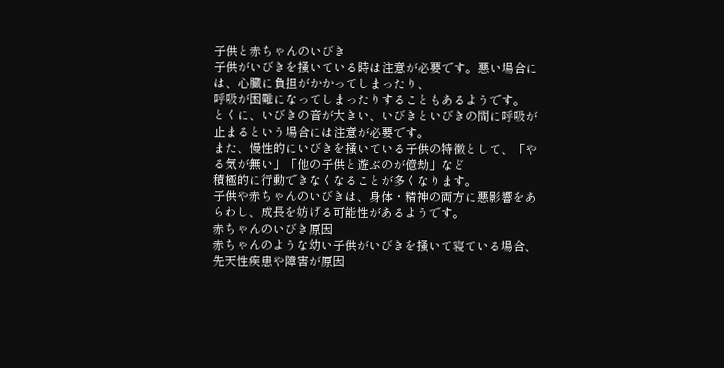子供と赤ちゃんのいびき
子供がいびきを掻いている時は注意が必要です。悪い場合には、心臓に負担がかかってしまったり、
呼吸が困難になってしまったりすることもあるようです。
とくに、いびきの音が大きい、いびきといびきの間に呼吸が止まるという場合には注意が必要です。
また、慢性的にいびきを掻いている子供の特徴として、「やる気が無い」「他の子供と遊ぶのが億劫」など
積極的に行動できなくなることが多くなります。
子供や赤ちゃんのいびきは、身体・精神の両方に悪影響をあらわし、成長を妨げる可能性があるようです。
赤ちゃんのいびき原因
赤ちゃんのような幼い子供がいびきを掻いて寝ている場合、先天性疾患や障害が原因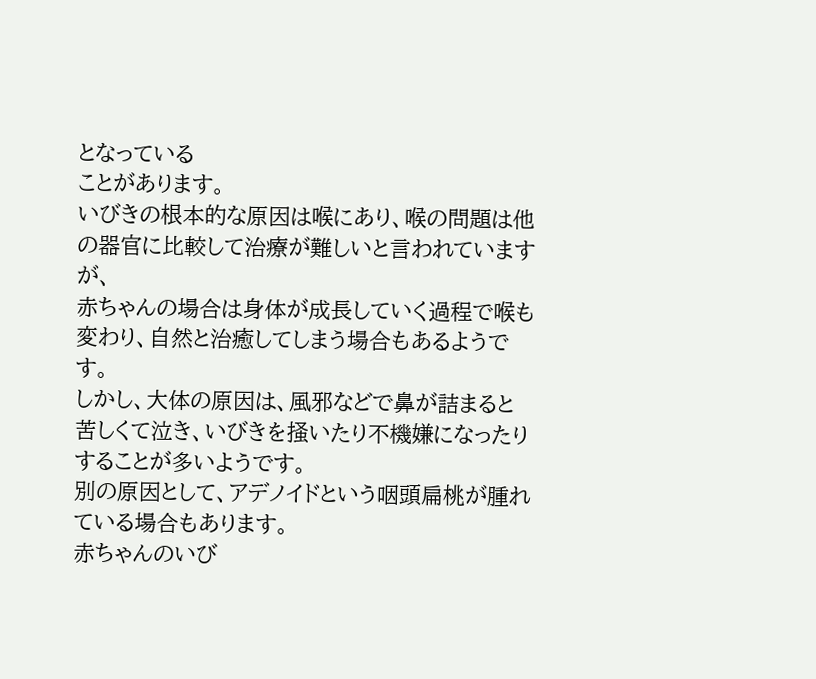となっている
ことがあります。
いびきの根本的な原因は喉にあり、喉の問題は他の器官に比較して治療が難しいと言われていますが、
赤ちゃんの場合は身体が成長していく過程で喉も変わり、自然と治癒してしまう場合もあるようです。
しかし、大体の原因は、風邪などで鼻が詰まると苦しくて泣き、いびきを掻いたり不機嫌になったり
することが多いようです。
別の原因として、アデノイドという咽頭扁桃が腫れている場合もあります。
赤ちゃんのいび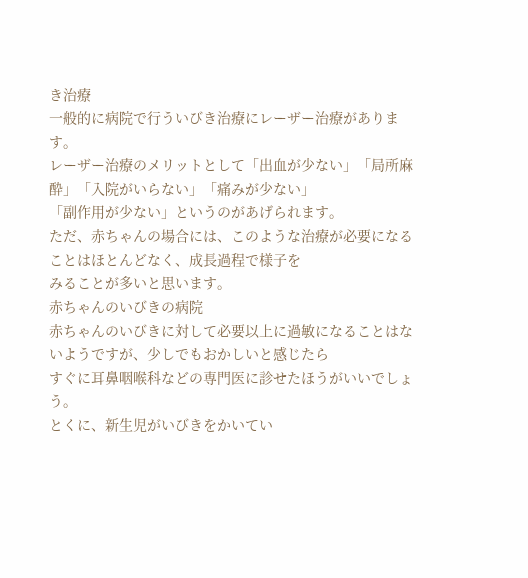き治療
一般的に病院で行ういびき治療にレーザー治療があります。
レーザー治療のメリットとして「出血が少ない」「局所麻酔」「入院がいらない」「痛みが少ない」
「副作用が少ない」というのがあげられます。
ただ、赤ちゃんの場合には、このような治療が必要になることはほとんどなく、成長過程で様子を
みることが多いと思います。
赤ちゃんのいびきの病院
赤ちゃんのいびきに対して必要以上に過敏になることはないようですが、少しでもおかしいと感じたら
すぐに耳鼻咽喉科などの専門医に診せたほうがいいでしょう。
とくに、新生児がいびきをかいてい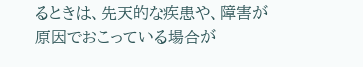るときは、先天的な疾患や、障害が原因でおこっている場合が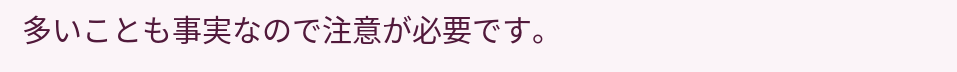多いことも事実なので注意が必要です。